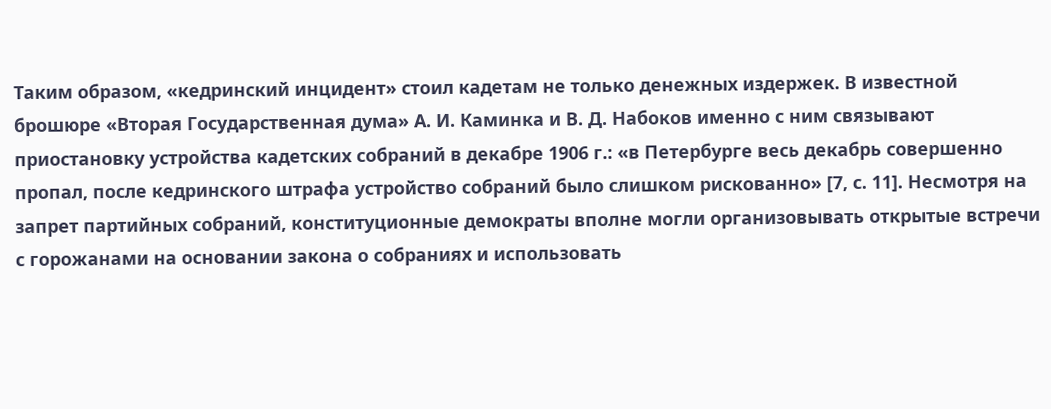Таким образом, «кедринский инцидент» стоил кадетам не только денежных издержек. В известной брошюре «Вторая Государственная дума» А. И. Каминка и В. Д. Набоков именно с ним связывают приостановку устройства кадетских собраний в декабре 1906 г.: «в Петербурге весь декабрь совершенно пропал, после кедринского штрафа устройство собраний было слишком рискованно» [7, с. 11]. Несмотря на запрет партийных собраний, конституционные демократы вполне могли организовывать открытые встречи с горожанами на основании закона о собраниях и использовать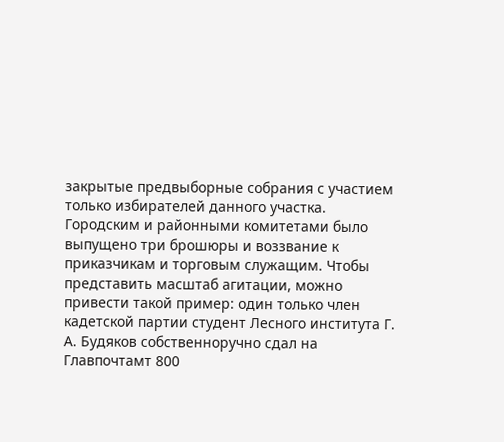закрытые предвыборные собрания с участием только избирателей данного участка.
Городским и районными комитетами было выпущено три брошюры и воззвание к приказчикам и торговым служащим. Чтобы представить масштаб агитации, можно привести такой пример: один только член кадетской партии студент Лесного института Г. А. Будяков собственноручно сдал на Главпочтамт 800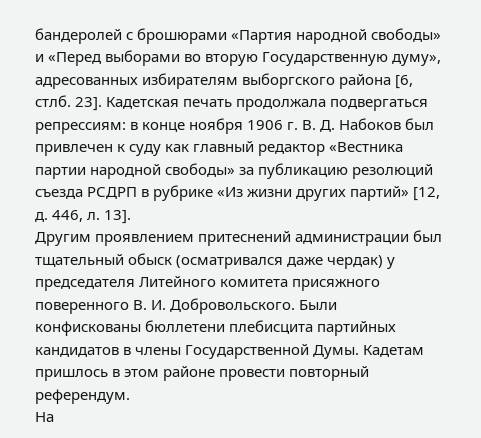бандеролей с брошюрами «Партия народной свободы» и «Перед выборами во вторую Государственную думу», адресованных избирателям выборгского района [6, стлб. 23]. Кадетская печать продолжала подвергаться репрессиям: в конце ноября 1906 г. В. Д. Набоков был привлечен к суду как главный редактор «Вестника партии народной свободы» за публикацию резолюций съезда РСДРП в рубрике «Из жизни других партий» [12, д. 446, л. 13].
Другим проявлением притеснений администрации был тщательный обыск (осматривался даже чердак) у председателя Литейного комитета присяжного поверенного В. И. Добровольского. Были конфискованы бюллетени плебисцита партийных кандидатов в члены Государственной Думы. Кадетам пришлось в этом районе провести повторный референдум.
На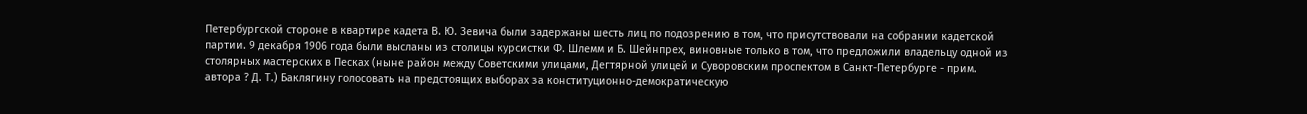Петербургской стороне в квартире кадета В. Ю. Зевича были задержаны шесть лиц по подозрению в том, что присутствовали на собрании кадетской партии. 9 декабря 1906 года были высланы из столицы курсистки Ф. Шлемм и Б. Шейнпрех, виновные только в том, что предложили владельцу одной из столярных мастерских в Песках (ныне район между Советскими улицами, Дегтярной улицей и Суворовским проспектом в Санкт-Петербурге - прим. автора ? Д. Т.) Баклягину голосовать на предстоящих выборах за конституционно-демократическую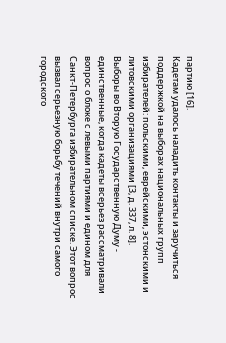партию [16].
Кадетам удалось наладить контакты и заручиться поддержкой на выборах национальных групп избирателей: польскими, еврейскими, эстонскими и литовскими организациями [3, д. 337, л. 8].
Выборы во Вторую Государственную Думу - единственные, когда кадеты всерьез рассматривали вопрос о блоке с левыми партиями и едином для Санкт-Петербурга избирательном списке. Этот вопрос вызвал серьезную борьбу течений внутри самого городского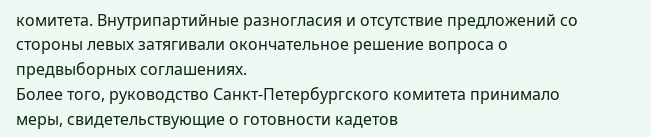комитета. Внутрипартийные разногласия и отсутствие предложений со стороны левых затягивали окончательное решение вопроса о предвыборных соглашениях.
Более того, руководство Санкт-Петербургского комитета принимало меры, свидетельствующие о готовности кадетов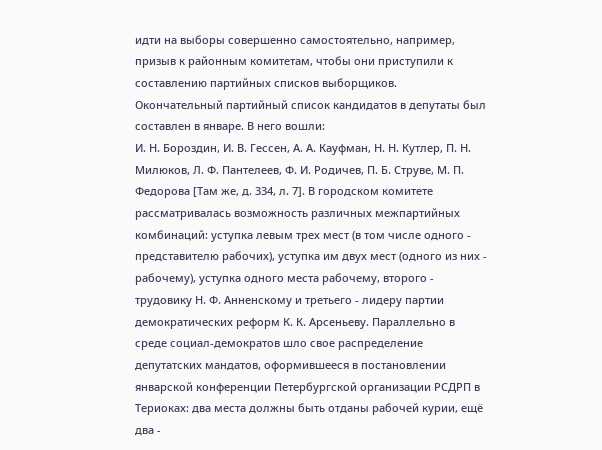идти на выборы совершенно самостоятельно, например, призыв к районным комитетам, чтобы они приступили к составлению партийных списков выборщиков.
Окончательный партийный список кандидатов в депутаты был составлен в январе. В него вошли:
И. Н. Бороздин, И. В. Гессен, А. А. Кауфман, Н. Н. Кутлер, П. Н. Милюков, Л. Ф. Пантелеев, Ф. И. Родичев, П. Б. Струве, М. П. Федорова [Там же, д. 334, л. 7]. В городском комитете рассматривалась возможность различных межпартийных комбинаций: уступка левым трех мест (в том числе одного - представителю рабочих), уступка им двух мест (одного из них - рабочему), уступка одного места рабочему, второго - трудовику Н. Ф. Анненскому и третьего - лидеру партии демократических реформ К. К. Арсеньеву. Параллельно в среде социал-демократов шло свое распределение депутатских мандатов, оформившееся в постановлении январской конференции Петербургской организации РСДРП в Териоках: два места должны быть отданы рабочей курии, ещё два -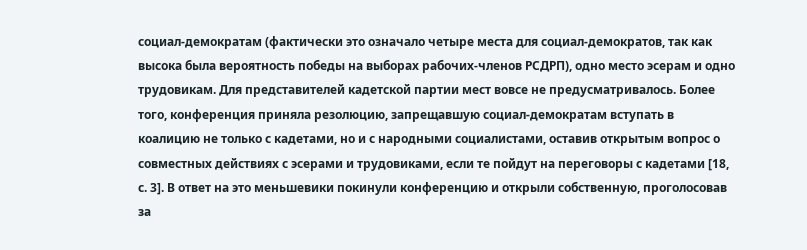социал-демократам (фактически это означало четыре места для социал-демократов, так как высока была вероятность победы на выборах рабочих-членов РСДРП), одно место эсерам и одно трудовикам. Для представителей кадетской партии мест вовсе не предусматривалось. Более того, конференция приняла резолюцию, запрещавшую социал-демократам вступать в коалицию не только с кадетами, но и с народными социалистами, оставив открытым вопрос о совместных действиях с эсерами и трудовиками, если те пойдут на переговоры с кадетами [18, с. 3]. В ответ на это меньшевики покинули конференцию и открыли собственную, проголосовав за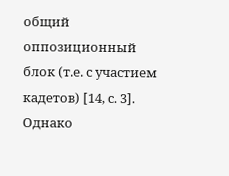общий оппозиционный блок (т.е. с участием кадетов) [14, с. 3]. Однако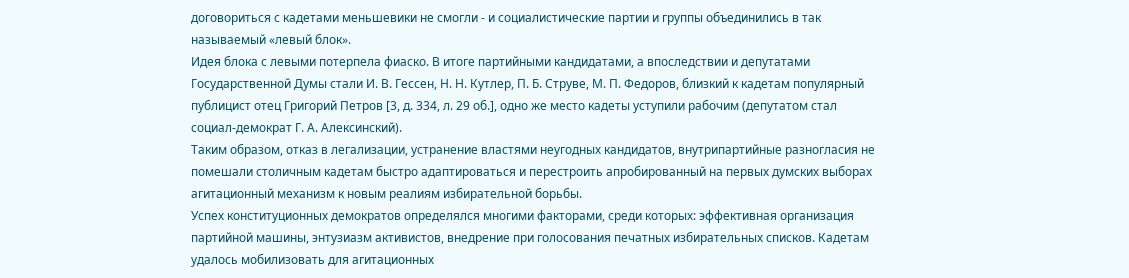договориться с кадетами меньшевики не смогли - и социалистические партии и группы объединились в так называемый «левый блок».
Идея блока с левыми потерпела фиаско. В итоге партийными кандидатами, а впоследствии и депутатами Государственной Думы стали И. В. Гессен, Н. Н. Кутлер, П. Б. Струве, М. П. Федоров, близкий к кадетам популярный публицист отец Григорий Петров [3, д. 334, л. 29 об.], одно же место кадеты уступили рабочим (депутатом стал социал-демократ Г. А. Алексинский).
Таким образом, отказ в легализации, устранение властями неугодных кандидатов, внутрипартийные разногласия не помешали столичным кадетам быстро адаптироваться и перестроить апробированный на первых думских выборах агитационный механизм к новым реалиям избирательной борьбы.
Успех конституционных демократов определялся многими факторами, среди которых: эффективная организация партийной машины, энтузиазм активистов, внедрение при голосования печатных избирательных списков. Кадетам удалось мобилизовать для агитационных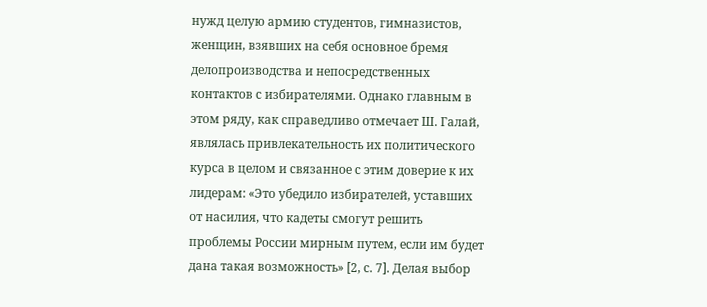нужд целую армию студентов, гимназистов, женщин, взявших на себя основное бремя делопроизводства и непосредственных контактов с избирателями. Однако главным в этом ряду, как справедливо отмечает Ш. Галай, являлась привлекательность их политического курса в целом и связанное с этим доверие к их лидерам: «Это убедило избирателей, уставших от насилия, что кадеты смогут решить проблемы России мирным путем, если им будет дана такая возможность» [2, с. 7]. Делая выбор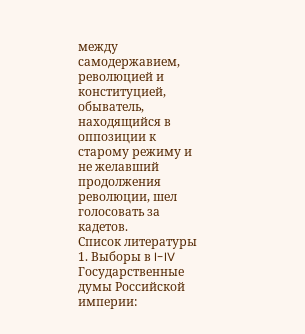между самодержавием, революцией и конституцией, обыватель, находящийся в оппозиции к старому режиму и не желавший продолжения революции, шел голосовать за кадетов.
Список литературы
1. Выборы в I-IV Государственные думы Российской империи: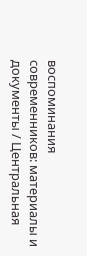воспоминания современников: материалы и документы / Центральная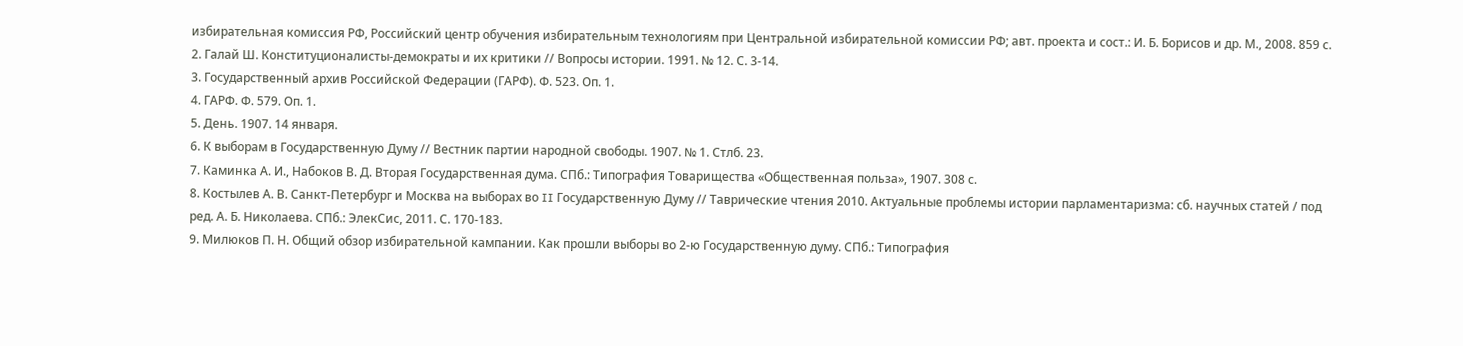избирательная комиссия РФ, Российский центр обучения избирательным технологиям при Центральной избирательной комиссии РФ; авт. проекта и сост.: И. Б. Борисов и др. М., 2008. 859 с.
2. Галай Ш. Конституционалисты-демократы и их критики // Вопросы истории. 1991. № 12. С. 3-14.
3. Государственный архив Российской Федерации (ГАРФ). Ф. 523. Оп. 1.
4. ГАРФ. Ф. 579. Оп. 1.
5. День. 1907. 14 января.
6. К выборам в Государственную Думу // Вестник партии народной свободы. 1907. № 1. Стлб. 23.
7. Каминка А. И., Набоков В. Д. Вторая Государственная дума. СПб.: Типография Товарищества «Общественная польза», 1907. 308 с.
8. Костылев А. В. Санкт-Петербург и Москва на выборах во II Государственную Думу // Таврические чтения 2010. Актуальные проблемы истории парламентаризма: сб. научных статей / под ред. А. Б. Николаева. СПб.: ЭлекСис, 2011. С. 170-183.
9. Милюков П. Н. Общий обзор избирательной кампании. Как прошли выборы во 2-ю Государственную думу. СПб.: Типография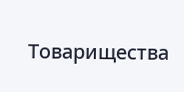Товарищества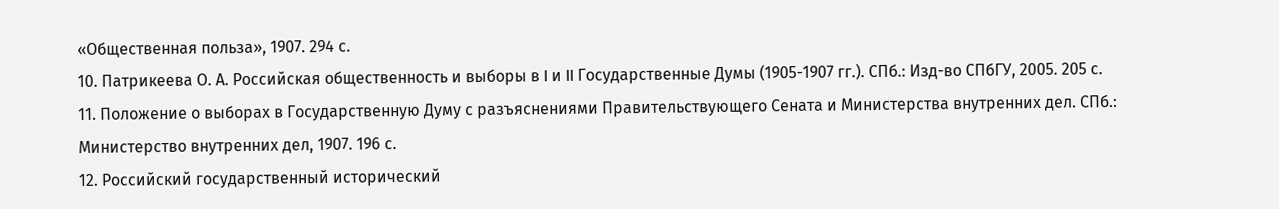«Общественная польза», 1907. 294 с.
10. Патрикеева О. А. Российская общественность и выборы в I и II Государственные Думы (1905-1907 гг.). СПб.: Изд-во СПбГУ, 2005. 205 с.
11. Положение о выборах в Государственную Думу с разъяснениями Правительствующего Сената и Министерства внутренних дел. СПб.: Министерство внутренних дел, 1907. 196 с.
12. Российский государственный исторический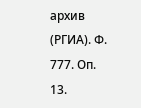архив (РГИА). Ф. 777. Оп. 13.